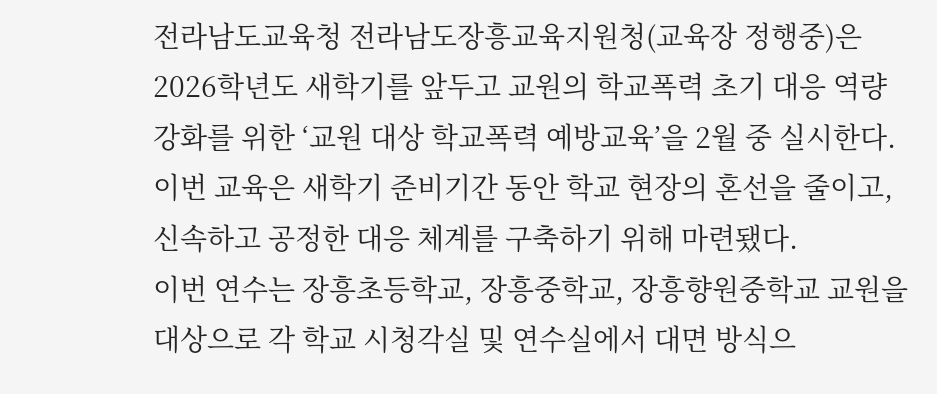전라남도교육청 전라남도장흥교육지원청(교육장 정행중)은 2026학년도 새학기를 앞두고 교원의 학교폭력 초기 대응 역량 강화를 위한 ‘교원 대상 학교폭력 예방교육’을 2월 중 실시한다.
이번 교육은 새학기 준비기간 동안 학교 현장의 혼선을 줄이고, 신속하고 공정한 대응 체계를 구축하기 위해 마련됐다.
이번 연수는 장흥초등학교, 장흥중학교, 장흥향원중학교 교원을 대상으로 각 학교 시청각실 및 연수실에서 대면 방식으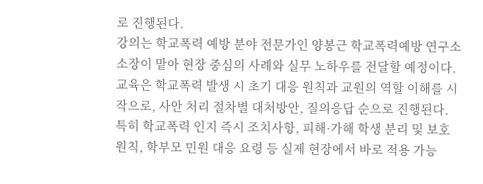로 진행된다.
강의는 학교폭력 예방 분야 전문가인 양봉근 학교폭력예방 연구소 소장이 맡아 현장 중심의 사례와 실무 노하우를 전달할 예정이다.
교육은 학교폭력 발생 시 초기 대응 원칙과 교원의 역할 이해를 시작으로, 사안 처리 절차별 대처방안, 질의응답 순으로 진행된다.
특히 학교폭력 인지 즉시 조치사항, 피해·가해 학생 분리 및 보호 원칙, 학부모 민원 대응 요령 등 실제 현장에서 바로 적용 가능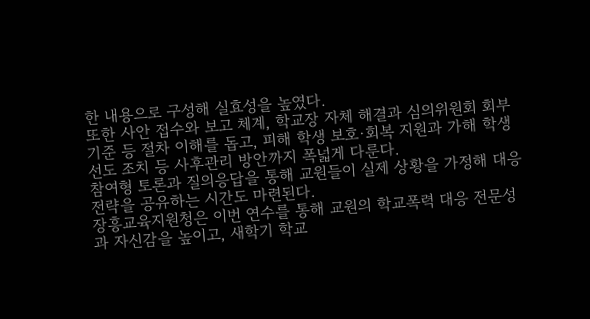한 내용으로 구성해 실효성을 높였다.
또한 사안 접수와 보고 체계, 학교장 자체 해결과 심의위원회 회부 기준 등 절차 이해를 돕고, 피해 학생 보호·회복 지원과 가해 학생 선도 조치 등 사후관리 방안까지 폭넓게 다룬다.
참여형 토론과 질의응답을 통해 교원들이 실제 상황을 가정해 대응 전략을 공유하는 시간도 마련된다.
장흥교육지원청은 이번 연수를 통해 교원의 학교폭력 대응 전문성과 자신감을 높이고, 새학기 학교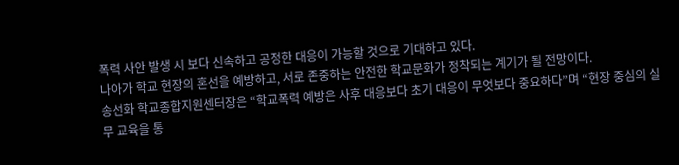폭력 사안 발생 시 보다 신속하고 공정한 대응이 가능할 것으로 기대하고 있다.
나아가 학교 현장의 혼선을 예방하고, 서로 존중하는 안전한 학교문화가 정착되는 계기가 될 전망이다.
송선화 학교종합지원센터장은 “학교폭력 예방은 사후 대응보다 초기 대응이 무엇보다 중요하다”며 “현장 중심의 실무 교육을 통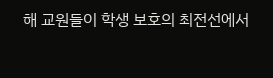해 교원들이 학생 보호의 최전선에서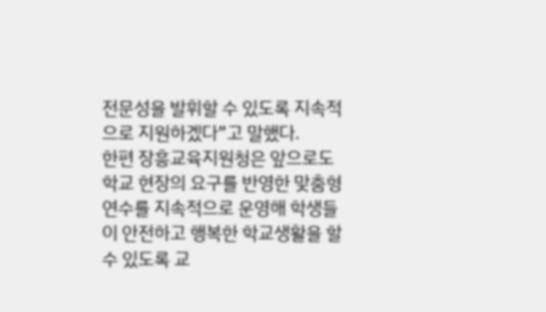전문성을 발휘할 수 있도록 지속적으로 지원하겠다”고 말했다.
한편 장흥교육지원청은 앞으로도 학교 현장의 요구를 반영한 맞춤형 연수를 지속적으로 운영해 학생들이 안전하고 행복한 학교생활을 할 수 있도록 교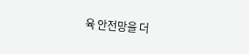육 안전망을 더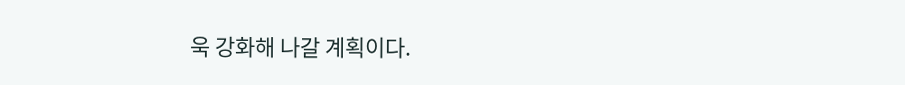욱 강화해 나갈 계획이다.